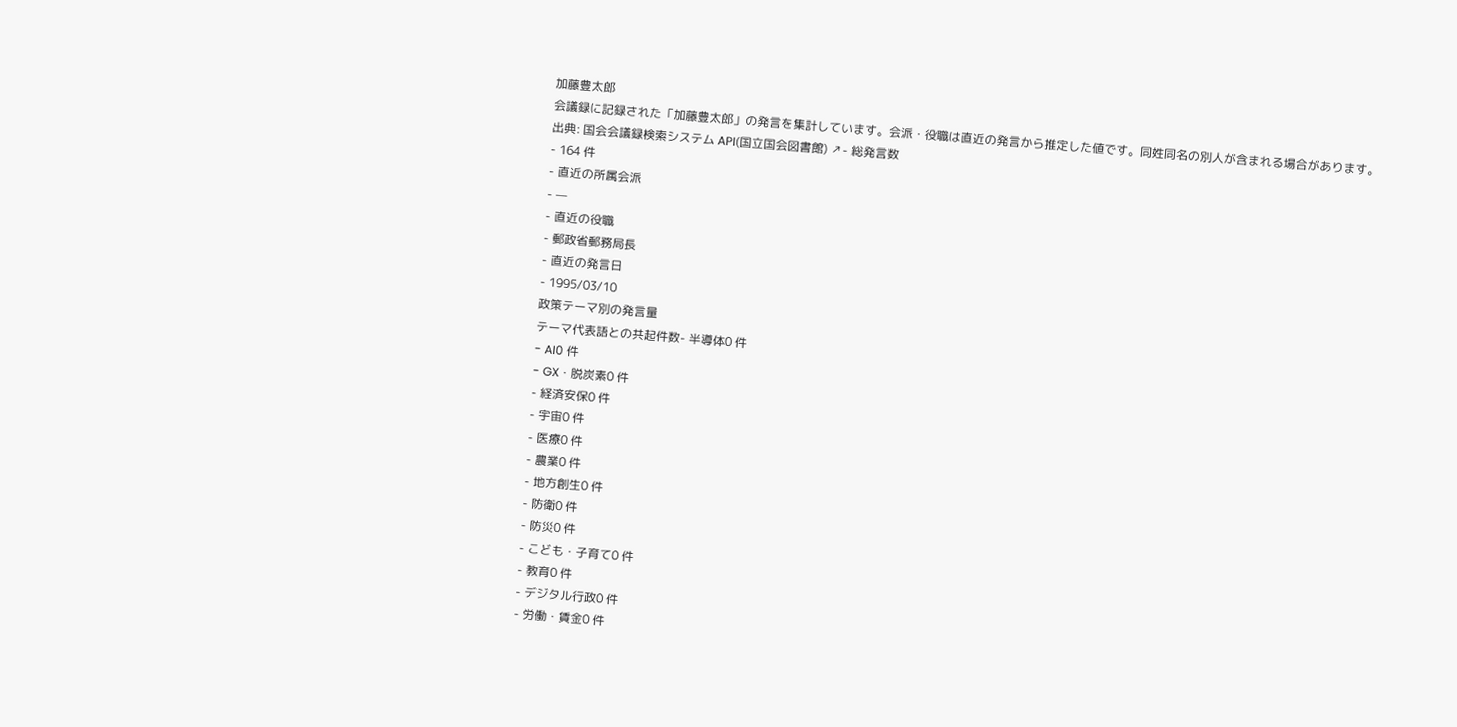加藤豊太郎
会議録に記録された「加藤豊太郎」の発言を集計しています。会派・役職は直近の発言から推定した値です。同姓同名の別人が含まれる場合があります。
出典: 国会会議録検索システム API(国立国会図書館) ↗- 総発言数
- 164 件
- 直近の所属会派
- —
- 直近の役職
- 郵政省郵務局長
- 直近の発言日
- 1995/03/10
政策テーマ別の発言量
テーマ代表語との共起件数- 半導体0 件
- AI0 件
- GX・脱炭素0 件
- 経済安保0 件
- 宇宙0 件
- 医療0 件
- 農業0 件
- 地方創生0 件
- 防衛0 件
- 防災0 件
- こども・子育て0 件
- 教育0 件
- デジタル行政0 件
- 労働・賃金0 件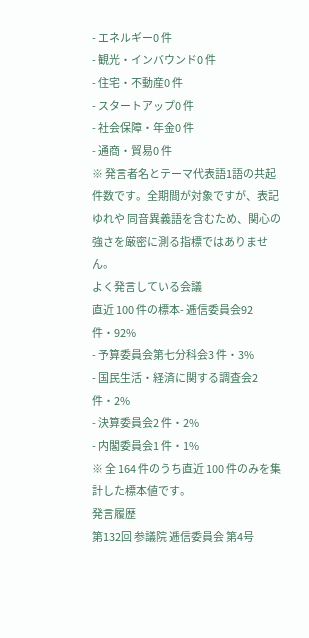- エネルギー0 件
- 観光・インバウンド0 件
- 住宅・不動産0 件
- スタートアップ0 件
- 社会保障・年金0 件
- 通商・貿易0 件
※ 発言者名とテーマ代表語1語の共起件数です。全期間が対象ですが、表記ゆれや 同音異義語を含むため、関心の強さを厳密に測る指標ではありません。
よく発言している会議
直近 100 件の標本- 逓信委員会92 件・92%
- 予算委員会第七分科会3 件・3%
- 国民生活・経済に関する調査会2 件・2%
- 決算委員会2 件・2%
- 内閣委員会1 件・1%
※ 全 164 件のうち直近 100 件のみを集計した標本値です。
発言履歴
第132回 参議院 逓信委員会 第4号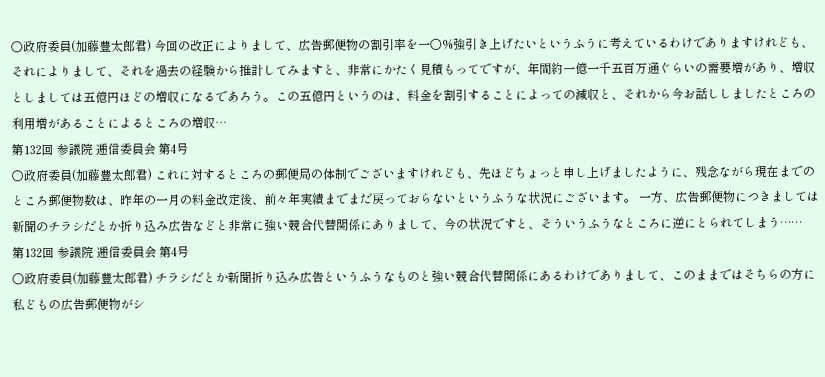○政府委員(加藤豊太郎君) 今回の改正によりまして、広告郵便物の割引率を一〇%強引き上げたいというふうに考えているわけでありますけれども、それによりまして、それを過去の経験から推計してみますと、非常にかたく見積もってですが、年間約一億一千五百万通ぐらいの需要増があり、増収としましては五億円ほどの増収になるであろう。この五億円というのは、料金を割引することによっての減収と、それから今お話ししましたところの利用増があることによるところの増収…
第132回 参議院 逓信委員会 第4号
○政府委員(加藤豊太郎君) これに対するところの郵便局の体制でございますけれども、先ほどちょっと申し上げましたように、残念ながら現在までのところ郵便物数は、昨年の一月の料金改定後、前々年実績までまだ戻っておらないというふうな状況にございます。 一方、広告郵便物につきましては新聞のチラシだとか折り込み広告などと非常に強い競合代替関係にありまして、今の状況ですと、そういうふうなところに逆にとられてしまう……
第132回 参議院 逓信委員会 第4号
○政府委員(加藤豊太郎君) チラシだとか新聞折り込み広告というふうなものと強い競合代替関係にあるわけでありまして、このままではそちらの方に私どもの広告郵便物がシ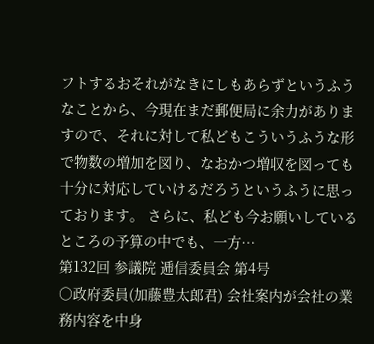フトするおそれがなきにしもあらずというふうなことから、今現在まだ郵便局に余力がありますので、それに対して私どもこういうふうな形で物数の増加を図り、なおかつ増収を図っても十分に対応していけるだろうというふうに思っております。 さらに、私ども今お願いしているところの予算の中でも、一方…
第132回 参議院 逓信委員会 第4号
○政府委員(加藤豊太郎君) 会社案内が会社の業務内容を中身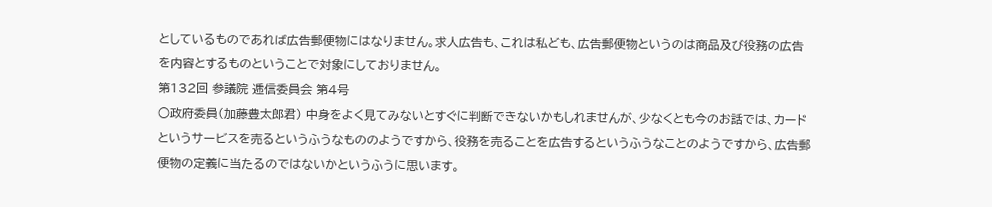としているものであれば広告郵便物にはなりません。求人広告も、これは私ども、広告郵便物というのは商品及び役務の広告を内容とするものということで対象にしておりません。
第132回 参議院 逓信委員会 第4号
○政府委員(加藤豊太郎君) 中身をよく見てみないとすぐに判断できないかもしれませんが、少なくとも今のお話では、カードというサービスを売るというふうなもののようですから、役務を売ることを広告するというふうなことのようですから、広告郵便物の定義に当たるのではないかというふうに思います。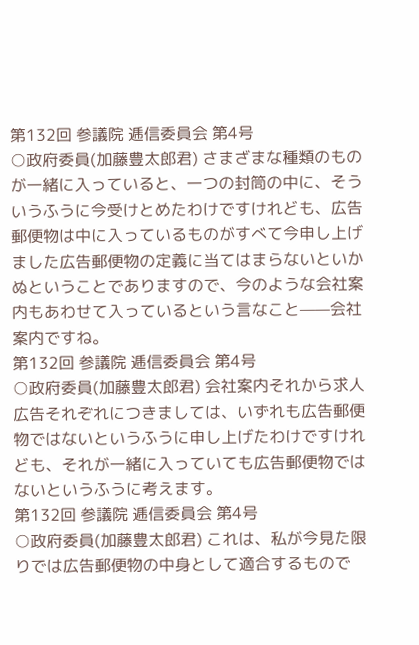第132回 参議院 逓信委員会 第4号
○政府委員(加藤豊太郎君) さまざまな種類のものが一緒に入っていると、一つの封筒の中に、そういうふうに今受けとめたわけですけれども、広告郵便物は中に入っているものがすべて今申し上げました広告郵便物の定義に当てはまらないといかぬということでありますので、今のような会社案内もあわせて入っているという言なこと——会社案内ですね。
第132回 参議院 逓信委員会 第4号
○政府委員(加藤豊太郎君) 会社案内それから求人広告それぞれにつきましては、いずれも広告郵便物ではないというふうに申し上げたわけですけれども、それが一緒に入っていても広告郵便物ではないというふうに考えます。
第132回 参議院 逓信委員会 第4号
○政府委員(加藤豊太郎君) これは、私が今見た限りでは広告郵便物の中身として適合するもので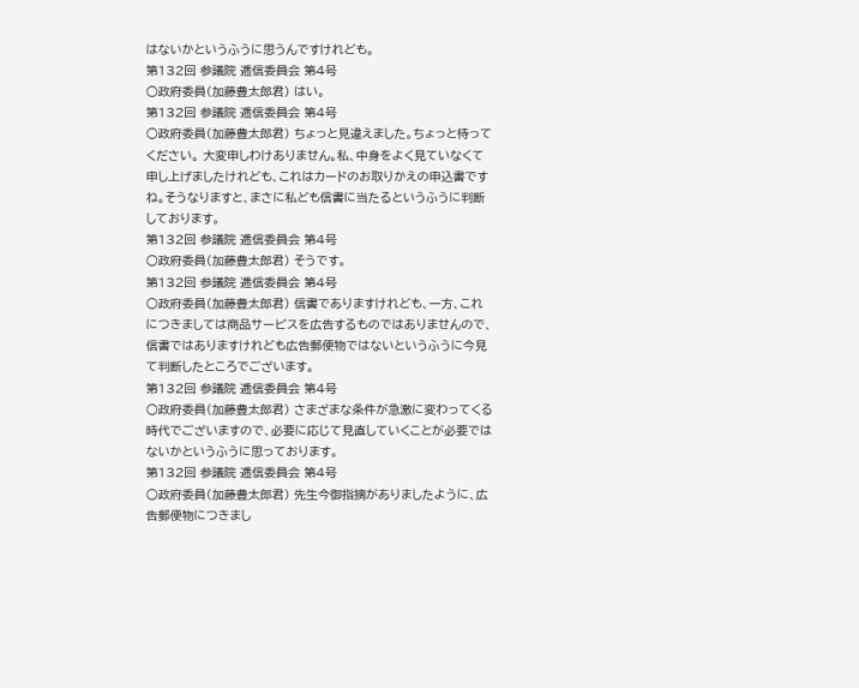はないかというふうに思うんですけれども。
第132回 参議院 逓信委員会 第4号
○政府委員(加藤豊太郎君) はい。
第132回 参議院 逓信委員会 第4号
○政府委員(加藤豊太郎君) ちょっと見違えました。ちょっと待ってください。 大変申しわけありません。私、中身をよく見ていなくて申し上げましたけれども、これはカードのお取りかえの申込書ですね。そうなりますと、まさに私ども信書に当たるというふうに判断しております。
第132回 参議院 逓信委員会 第4号
○政府委員(加藤豊太郎君) そうです。
第132回 参議院 逓信委員会 第4号
○政府委員(加藤豊太郎君) 信書でありますけれども、一方、これにつきましては商品サービスを広告するものではありませんので、信書ではありますけれども広告郵便物ではないというふうに今見て判断したところでございます。
第132回 参議院 逓信委員会 第4号
○政府委員(加藤豊太郎君) さまざまな条件が急激に変わってくる時代でございますので、必要に応じて見直していくことが必要ではないかというふうに思っております。
第132回 参議院 逓信委員会 第4号
○政府委員(加藤豊太郎君) 先生今御指摘がありましたように、広告郵便物につきまし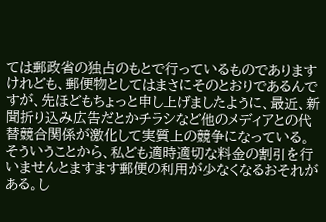ては郵政省の独占のもとで行っているものでありますけれども、郵便物としてはまさにそのとおりであるんですが、先ほどもちょっと申し上げましたように、最近、新聞折り込み広告だとかチラシなど他のメディアとの代替競合関係が激化して実質上の競争になっている。そういうことから、私ども適時適切な料金の割引を行いませんとますます郵便の利用が少なくなるおそれがある。し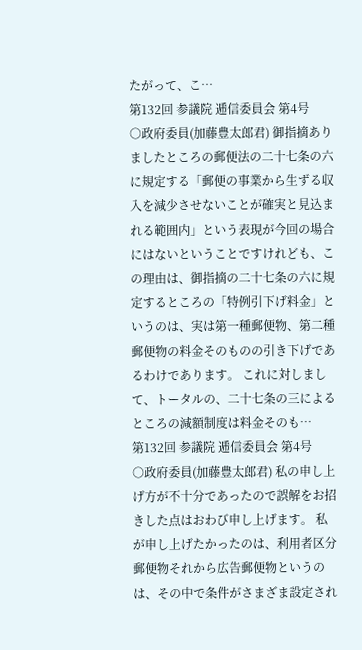たがって、こ…
第132回 参議院 逓信委員会 第4号
○政府委員(加藤豊太郎君) 御指摘ありましたところの郵便法の二十七条の六に規定する「郵便の事業から生ずる収入を減少させないことが確実と見込まれる範囲内」という表現が今回の場合にはないということですけれども、この理由は、御指摘の二十七条の六に規定するところの「特例引下げ料金」というのは、実は第一種郵便物、第二種郵便物の料金そのものの引き下げであるわけであります。 これに対しまして、トータルの、二十七条の三によるところの減額制度は料金そのも…
第132回 参議院 逓信委員会 第4号
○政府委員(加藤豊太郎君) 私の申し上げ方が不十分であったので誤解をお招きした点はおわび申し上げます。 私が申し上げたかったのは、利用者区分郵便物それから広告郵便物というのは、その中で条件がさまざま設定され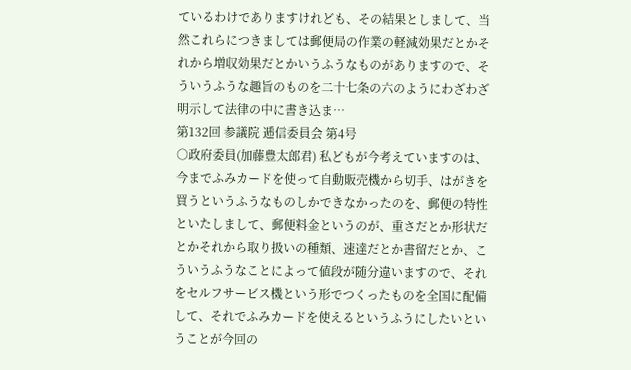ているわけでありますけれども、その結果としまして、当然これらにつきましては郵便局の作業の軽減効果だとかそれから増収効果だとかいうふうなものがありますので、そういうふうな趣旨のものを二十七条の六のようにわざわざ明示して法律の中に書き込ま…
第132回 参議院 逓信委員会 第4号
○政府委員(加藤豊太郎君) 私どもが今考えていますのは、今までふみカードを使って自動販売機から切手、はがきを買うというふうなものしかできなかったのを、郵便の特性といたしまして、郵便料金というのが、重さだとか形状だとかそれから取り扱いの種類、速達だとか書留だとか、こういうふうなことによって値段が随分違いますので、それをセルフサービス機という形でつくったものを全国に配備して、それでふみカードを使えるというふうにしたいということが今回の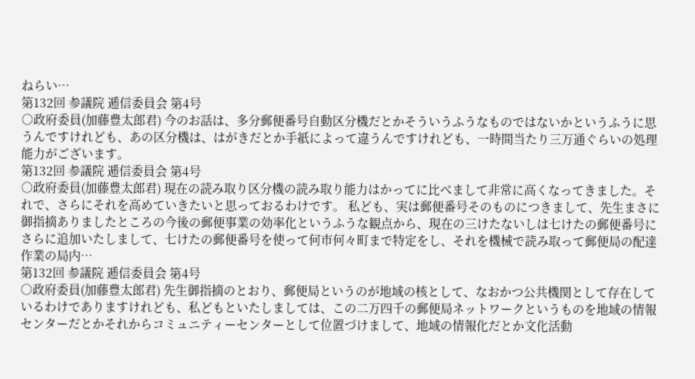ねらい…
第132回 参議院 逓信委員会 第4号
○政府委員(加藤豊太郎君) 今のお話は、多分郵便番号自動区分機だとかそういうふうなものではないかというふうに思うんですけれども、あの区分機は、はがきだとか手紙によって違うんですけれども、一時間当たり三万通ぐらいの処理能力がございます。
第132回 参議院 逓信委員会 第4号
○政府委員(加藤豊太郎君) 現在の読み取り区分機の読み取り能力はかってに比べまして非常に高くなってきました。それで、さらにそれを高めていきたいと思っておるわけです。 私ども、実は郵便番号そのものにつきまして、先生まさに御指摘ありましたところの今後の郵便事業の効率化というふうな観点から、現在の三けたないしは七けたの郵便番号にさらに追加いたしまして、七けたの郵便番号を使って何市何々町まで特定をし、それを機械で読み取って郵便局の配達作業の局内…
第132回 参議院 逓信委員会 第4号
○政府委員(加藤豊太郎君) 先生御指摘のとおり、郵便局というのが地域の核として、なおかつ公共機関として存在しているわけでありますけれども、私どもといたしましては、この二万四千の郵便局ネットワークというものを地域の情報センターだとかそれからコミュニティーセンターとして位置づけまして、地域の情報化だとか文化活動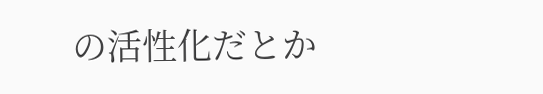の活性化だとか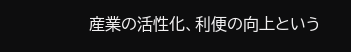産業の活性化、利便の向上という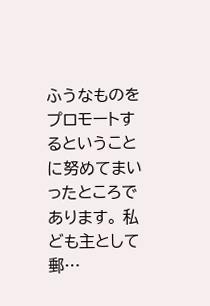ふうなものをプロモートするということに努めてまいったところであります。 私ども主として郵…